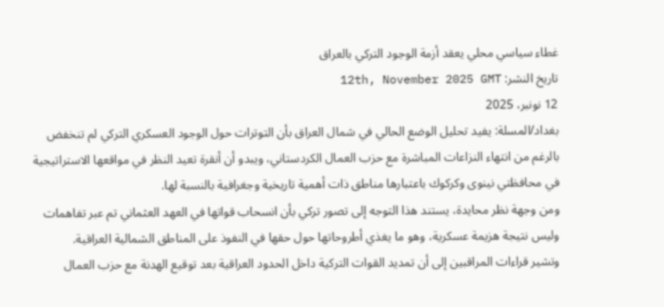غطاء سياسي محلي يعقد أزمة الوجود التركي بالعراق
تاريخ النشر: 12th, November 2025 GMT
12 نونبر، 2025
بغداد/المسلة: يفيد تحليل الوضع الحالي في شمال العراق بأن التوترات حول الوجود العسكري التركي لم تنخفض بالرغم من انتهاء النزاعات المباشرة مع حزب العمال الكردستاني، ويبدو أن أنقرة تعيد النظر في مواقعها الاستراتيجية في محافظتي نينوى وكركوك باعتبارها مناطق ذات أهمية تاريخية وجغرافية بالنسبة لها.
ومن وجهة نظر محايدة، يستند هذا التوجه إلى تصور تركي بأن انسحاب قواتها في العهد العثماني تم عبر تفاهمات وليس نتيجة هزيمة عسكرية، وهو ما يغذي أطروحاتها حول حقها في النفوذ على المناطق الشمالية العراقية.
وتشير قراءات المراقبين إلى أن تمديد القوات التركية داخل الحدود العراقية بعد توقيع الهدنة مع حزب العمال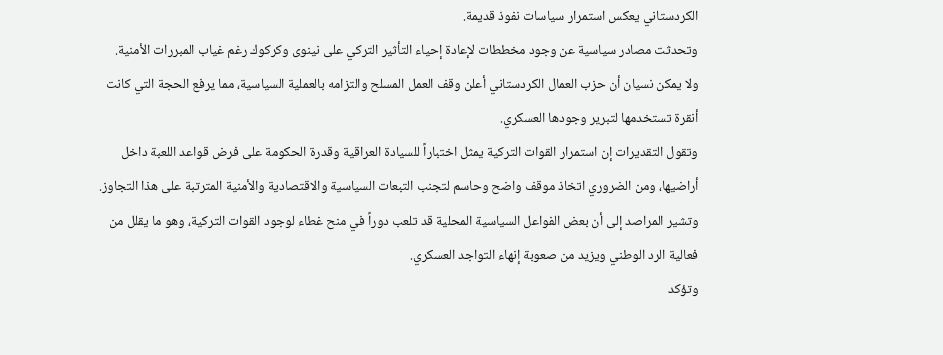الكردستاني يعكس استمرار سياسات نفوذ قديمة.
وتحدثت مصادر سياسية عن وجود مخططات لإعادة إحياء التأثير التركي على نينوى وكركوك رغم غياب المبررات الأمنية.
ولا يمكن نسيان أن حزب العمال الكردستاني أعلن وقف العمل المسلح والتزامه بالعملية السياسية، مما يرفع الحجة التي كانت أنقرة تستخدمها لتبرير وجودها العسكري.
وتقول التقديرات إن استمرار القوات التركية يمثل اختباراً للسيادة العراقية وقدرة الحكومة على فرض قواعد اللعبة داخل أراضيها، ومن الضروري اتخاذ موقف واضح وحاسم لتجنب التبعات السياسية والاقتصادية والأمنية المترتبة على هذا التجاوز.
وتشير المراصد إلى أن بعض الفواعل السياسية المحلية قد تلعب دوراً في منح غطاء لوجود القوات التركية، وهو ما يقلل من فعالية الرد الوطني ويزيد من صعوبة إنهاء التواجد العسكري.
وتؤكد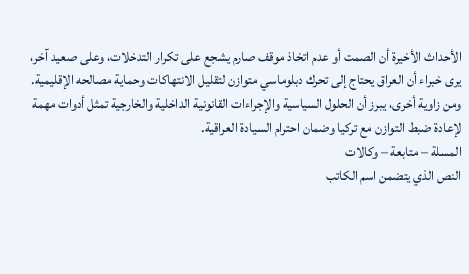الأحداث الأخيرة أن الصمت أو عدم اتخاذ موقف صارم يشجع على تكرار التدخلات، وعلى صعيد آخر، يرى خبراء أن العراق يحتاج إلى تحرك دبلوماسي متوازن لتقليل الانتهاكات وحماية مصالحه الإقليمية.
ومن زاوية أخرى، يبرز أن الحلول السياسية والإجراءات القانونية الداخلية والخارجية تمثل أدوات مهمة لإعادة ضبط التوازن مع تركيا وضمان احترام السيادة العراقية.
المسلة – متابعة – وكالات
النص الذي يتضمن اسم الكاتب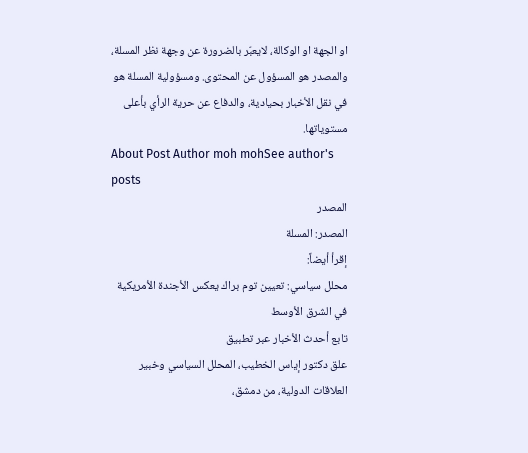او الجهة او الوكالة، لايعبّر بالضرورة عن وجهة نظر المسلة، والمصدر هو المسؤول عن المحتوى. ومسؤولية المسلة هو في نقل الأخبار بحيادية، والدفاع عن حرية الرأي بأعلى مستوياتها.
About Post Author moh mohSee author's posts
المصدر
المصدر: المسلة
إقرأ أيضاً:
محلل سياسي: تعيين توم براك يعكس الأجندة الأمريكية في الشرق الأوسط
تابع أحدث الأخبار عبر تطبيق
علق دكتور إياس الخطيب، المحلل السياسي وخبير العلاقات الدولية، من دمشق،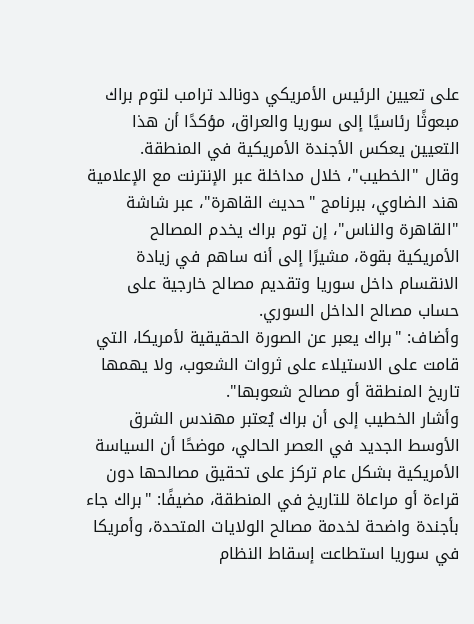على تعيين الرئيس الأمريكي دونالد ترامب لتوم براك مبعوثًا رئاسيًا إلى سوريا والعراق، مؤكدًا أن هذا التعيين يعكس الأجندة الأمريكية في المنطقة.
وقال "الخطيب"، خلال مداخلة عبر الإنترنت مع الإعلامية هند الضاوي، ببرنامج "حديث القاهرة"، عبر شاشة "القاهرة والناس"، إن توم براك يخدم المصالح الأمريكية بقوة، مشيرًا إلى أنه ساهم في زيادة الانقسام داخل سوريا وتقديم مصالح خارجية على حساب مصالح الداخل السوري.
وأضاف: "براك يعبر عن الصورة الحقيقية لأمريكا، التي قامت على الاستيلاء على ثروات الشعوب، ولا يهمها تاريخ المنطقة أو مصالح شعوبها".
وأشار الخطيب إلى أن براك يُعتبر مهندس الشرق الأوسط الجديد في العصر الحالي، موضحًا أن السياسة الأمريكية بشكل عام تركز على تحقيق مصالحها دون قراءة أو مراعاة للتاريخ في المنطقة، مضيفًا: "براك جاء بأجندة واضحة لخدمة مصالح الولايات المتحدة، وأمريكا في سوريا استطاعت إسقاط النظام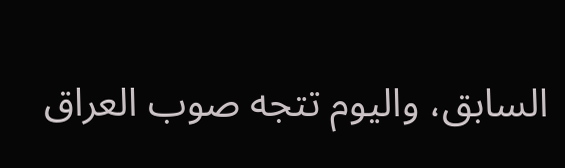السابق، واليوم تتجه صوب العراق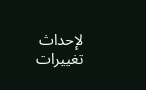لإحداث تغييرات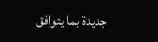جديدة بما يتوافق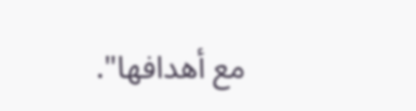مع أهدافها".